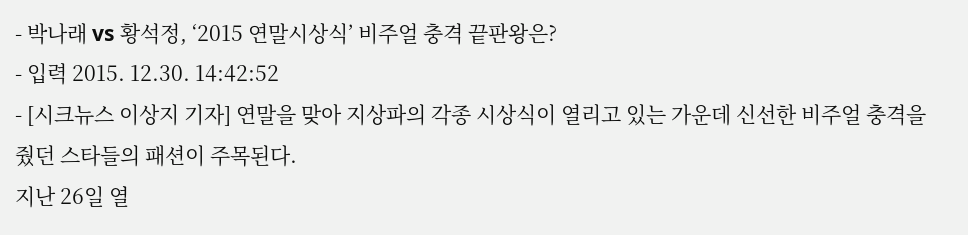- 박나래 vs 황석정, ‘2015 연말시상식’ 비주얼 충격 끝판왕은?
- 입력 2015. 12.30. 14:42:52
- [시크뉴스 이상지 기자] 연말을 맞아 지상파의 각종 시상식이 열리고 있는 가운데 신선한 비주얼 충격을 줬던 스타들의 패션이 주목된다.
지난 26일 열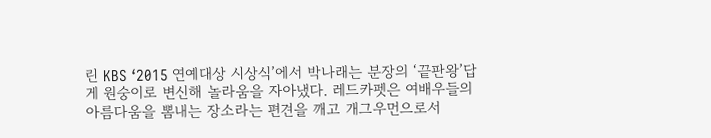린 KBS ‘2015 연예대상 시상식’에서 박나래는 분장의 ‘끝판왕’답게 원숭이로 변신해 놀라움을 자아냈다. 레드카펫은 여배우들의 아름다움을 뽐내는 장소라는 편견을 깨고 개그우먼으로서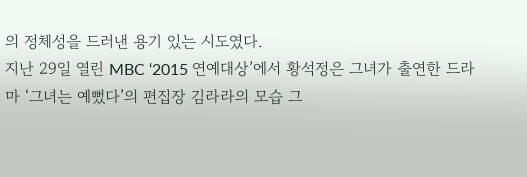의 정체성을 드러낸 용기 있는 시도였다.
지난 29일 열린 MBC ‘2015 연예대상’에서 황석정은 그녀가 출연한 드라마 ‘그녀는 예뻤다’의 편집장 김라라의 모습 그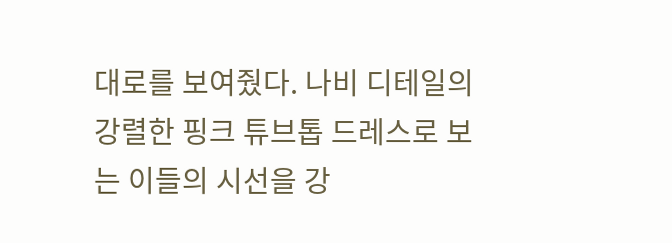대로를 보여줬다. 나비 디테일의 강렬한 핑크 튜브톱 드레스로 보는 이들의 시선을 강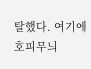탈했다. 여기에 호피무늬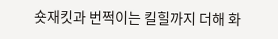숏재킷과 번쩍이는 킬힐까지 더해 화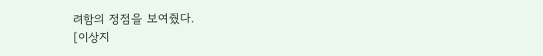려함의 정점을 보여줬다.
[이상지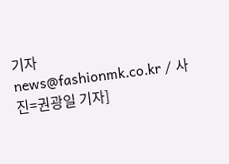기자 news@fashionmk.co.kr / 사진=권광일 기자]